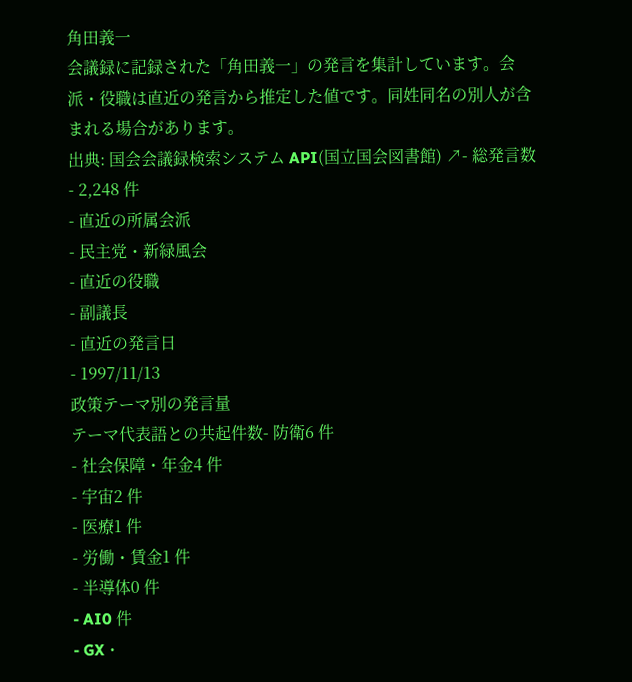角田義一
会議録に記録された「角田義一」の発言を集計しています。会派・役職は直近の発言から推定した値です。同姓同名の別人が含まれる場合があります。
出典: 国会会議録検索システム API(国立国会図書館) ↗- 総発言数
- 2,248 件
- 直近の所属会派
- 民主党・新緑風会
- 直近の役職
- 副議長
- 直近の発言日
- 1997/11/13
政策テーマ別の発言量
テーマ代表語との共起件数- 防衛6 件
- 社会保障・年金4 件
- 宇宙2 件
- 医療1 件
- 労働・賃金1 件
- 半導体0 件
- AI0 件
- GX・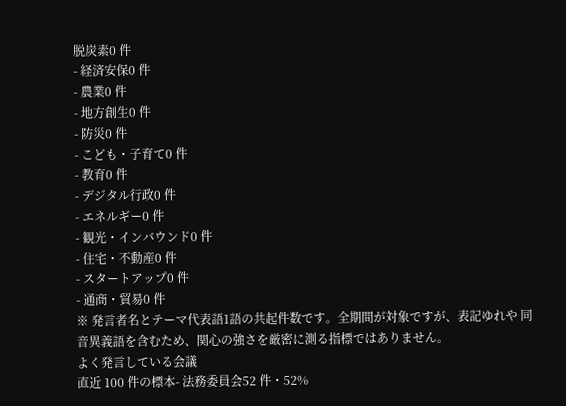脱炭素0 件
- 経済安保0 件
- 農業0 件
- 地方創生0 件
- 防災0 件
- こども・子育て0 件
- 教育0 件
- デジタル行政0 件
- エネルギー0 件
- 観光・インバウンド0 件
- 住宅・不動産0 件
- スタートアップ0 件
- 通商・貿易0 件
※ 発言者名とテーマ代表語1語の共起件数です。全期間が対象ですが、表記ゆれや 同音異義語を含むため、関心の強さを厳密に測る指標ではありません。
よく発言している会議
直近 100 件の標本- 法務委員会52 件・52%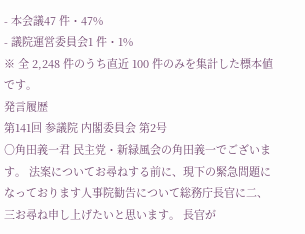- 本会議47 件・47%
- 議院運営委員会1 件・1%
※ 全 2,248 件のうち直近 100 件のみを集計した標本値です。
発言履歴
第141回 参議院 内閣委員会 第2号
○角田義一君 民主党・新緑風会の角田義一でございます。 法案についてお尋ねする前に、現下の緊急問題になっております人事院勧告について総務庁長官に二、三お尋ね申し上げたいと思います。 長官が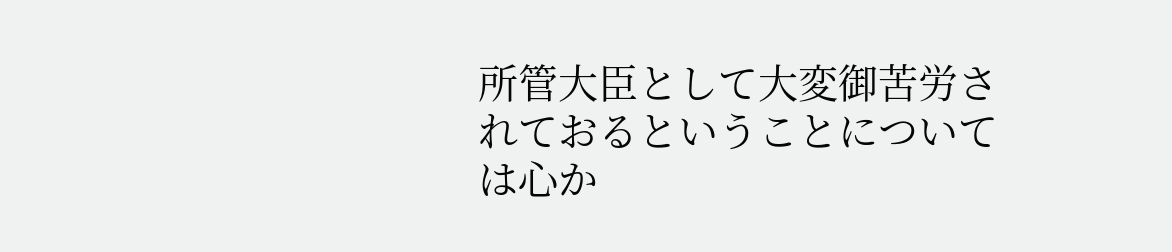所管大臣として大変御苦労されておるということについては心か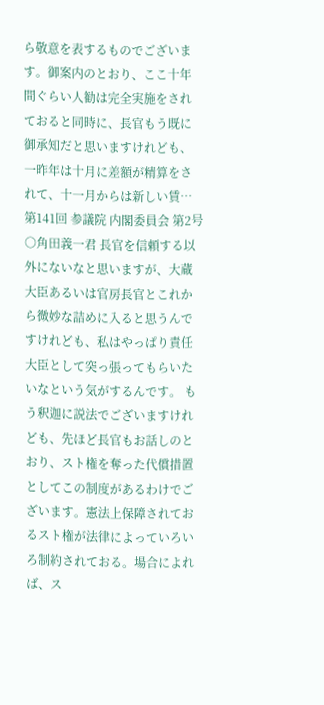ら敬意を表するものでございます。御案内のとおり、ここ十年間ぐらい人勧は完全実施をされておると同時に、長官もう既に御承知だと思いますけれども、一昨年は十月に差額が精算をされて、十一月からは新しい賃…
第141回 参議院 内閣委員会 第2号
○角田義一君 長官を信頼する以外にないなと思いますが、大蔵大臣あるいは官房長官とこれから微妙な詰めに入ると思うんですけれども、私はやっぱり責任大臣として突っ張ってもらいたいなという気がするんです。 もう釈迦に説法でございますけれども、先ほど長官もお話しのとおり、スト権を奪った代償措置としてこの制度があるわけでございます。憲法上保障されておるスト権が法律によっていろいろ制約されておる。場合によれば、ス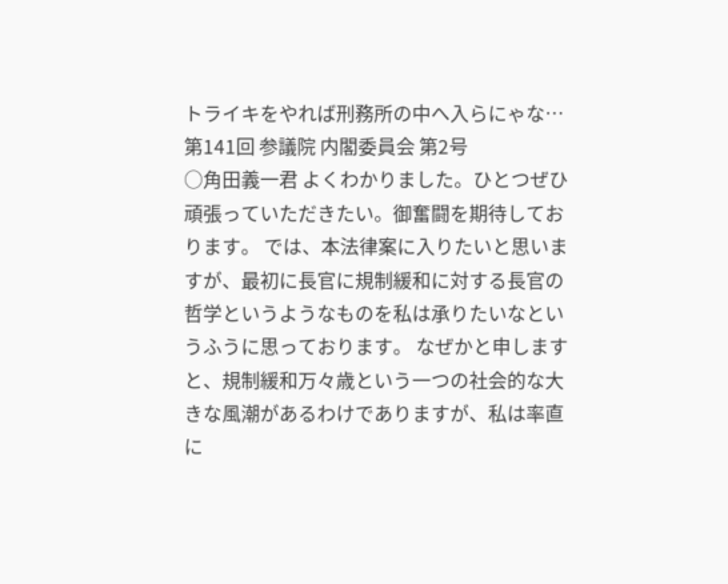トライキをやれば刑務所の中へ入らにゃな…
第141回 参議院 内閣委員会 第2号
○角田義一君 よくわかりました。ひとつぜひ頑張っていただきたい。御奮闘を期待しております。 では、本法律案に入りたいと思いますが、最初に長官に規制緩和に対する長官の哲学というようなものを私は承りたいなというふうに思っております。 なぜかと申しますと、規制緩和万々歳という一つの社会的な大きな風潮があるわけでありますが、私は率直に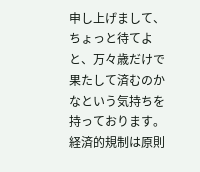申し上げまして、ちょっと待てよと、万々歳だけで果たして済むのかなという気持ちを持っております。経済的規制は原則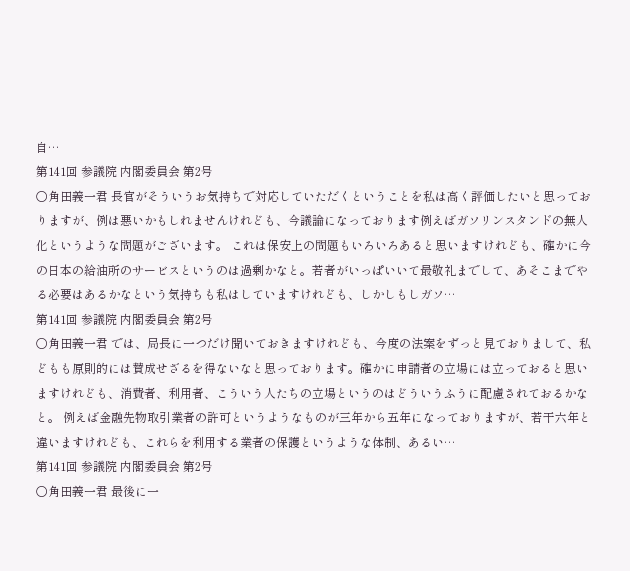自…
第141回 参議院 内閣委員会 第2号
○角田義一君 長官がそういうお気持ちで対応していただくということを私は高く評価したいと思っておりますが、例は悪いかもしれませんけれども、今議論になっております例えばガソリンスタンドの無人化というような問題がございます。 これは保安上の問題もいろいろあると思いますけれども、確かに今の日本の給油所のサービスというのは過剰かなと。若者がいっぱいいて最敬礼までして、あそこまでやる必要はあるかなという気持ちも私はしていますけれども、しかしもしガソ…
第141回 参議院 内閣委員会 第2号
○角田義一君 では、局長に一つだけ聞いておきますけれども、今度の法案をずっと見ておりまして、私どもも原則的には賛成せざるを得ないなと思っております。確かに申請者の立場には立っておると思いますけれども、消費者、利用者、こういう人たちの立場というのはどういうふうに配慮されておるかなと。 例えば金融先物取引業者の許可というようなものが三年から五年になっておりますが、若干六年と違いますけれども、これらを利用する業者の保護というような体制、あるい…
第141回 参議院 内閣委員会 第2号
○角田義一君 最後に一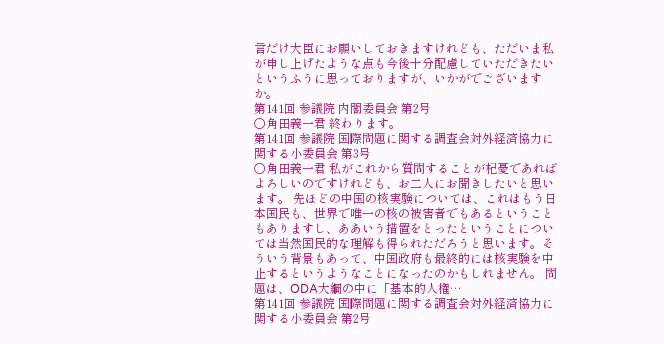言だけ大臣にお願いしておきますけれども、ただいま私が申し上げたような点も今後十分配慮していただきたいというふうに思っておりますが、いかがでございますか。
第141回 参議院 内閣委員会 第2号
○角田義一君 終わります。
第141回 参議院 国際問題に関する調査会対外経済協力に関する小委員会 第3号
○角田義一君 私がこれから質問することが杞憂であればよろしいのですけれども、お二人にお聞きしたいと思います。 先ほどの中国の核実験については、これはもう日本国民も、世界で唯一の核の被害者でもあるということもありますし、ああいう措置をとったということについては当然国民的な理解も得られただろうと思います。そういう背景もあって、中国政府も最終的には核実験を中止するというようなことになったのかもしれません。 問題は、ODA大綱の中に「基本的人権…
第141回 参議院 国際問題に関する調査会対外経済協力に関する小委員会 第2号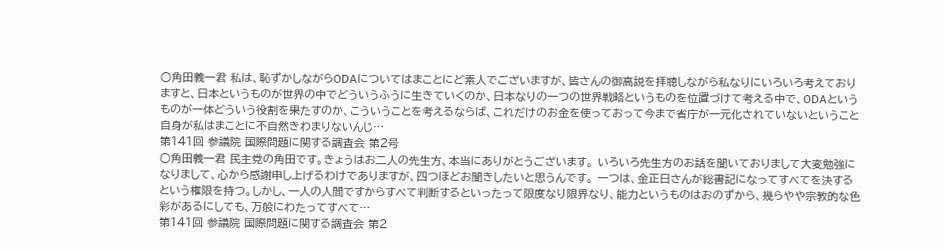○角田義一君 私は、恥ずかしながらODAについてはまことにど素人でございますが、皆さんの御高説を拝聴しながら私なりにいろいろ考えておりますと、日本というものが世界の中でどういうふうに生きていくのか、日本なりの一つの世界戦略というものを位置づけて考える中で、ODAというものが一体どういう役割を果たすのか、こういうことを考えるならば、これだけのお金を使っておって今まで省庁が一元化されていないということ自身が私はまことに不自然きわまりないんじ…
第141回 参議院 国際問題に関する調査会 第2号
○角田義一君 民主党の角田です。きょうはお二人の先生方、本当にありがとうございます。 いろいろ先生方のお話を聞いておりまして大変勉強になりまして、心から感謝申し上げるわけでありますが、四つほどお聞きしたいと思うんです。 一つは、金正日さんが総書記になってすべてを決するという権限を持つ。しかし、一人の人間ですからすべて判断するといったって限度なり限界なり、能力というものはおのずから、幾らやや宗教的な色彩があるにしても、万般にわたってすべて…
第141回 参議院 国際問題に関する調査会 第2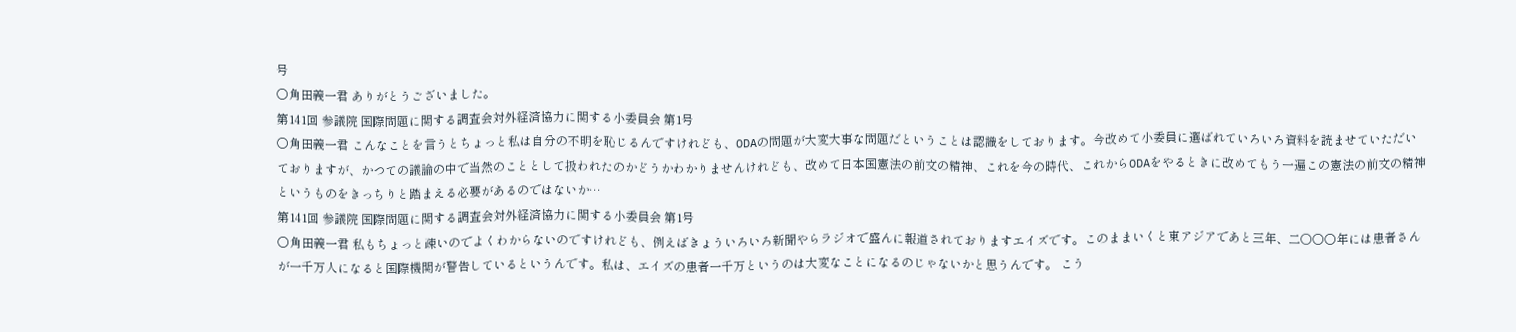号
○角田義一君 ありがとうございました。
第141回 参議院 国際問題に関する調査会対外経済協力に関する小委員会 第1号
○角田義一君 こんなことを言うとちょっと私は自分の不明を恥じるんですけれども、ODAの問題が大変大事な問題だということは認識をしております。今改めて小委員に選ばれていろいろ資料を読ませていただいておりますが、かつての議論の中で当然のこととして扱われたのかどうかわかりませんけれども、改めて日本国憲法の前文の精神、これを今の時代、これからODAをやるときに改めてもう一遍この憲法の前文の精神というものをきっちりと踏まえる必要があるのではないか…
第141回 参議院 国際問題に関する調査会対外経済協力に関する小委員会 第1号
○角田義一君 私もちょっと疎いのでよくわからないのですけれども、例えばきょういろいろ新聞やらラジオで盛んに報道されておりますエイズです。このままいくと東アジアであと三年、二〇〇〇年には患者さんが一千万人になると国際機関が警告しているというんです。私は、エイズの患者一千万というのは大変なことになるのじゃないかと思うんです。 こう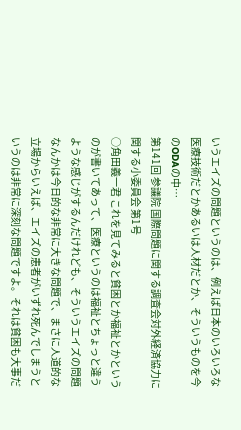いうエイズの問題というのは、例えば日本のいろいろな医療技術だとかあるいは人材だとか、そういうものを今のODAの中…
第141回 参議院 国際問題に関する調査会対外経済協力に関する小委員会 第1号
○角田義一君 これを見てみると貧困とか福祉とかというのが書いてあって、医療というのは福祉とちょっと違うような感じがするんだけれども、そういうエイズの問題なんかは今日的な非常に大きな問題で、まさに人道的な立場からいえば、エイズの患者がいずれ死んでしまうというのは非常に深刻な問題ですよ。それは貧困も大事だ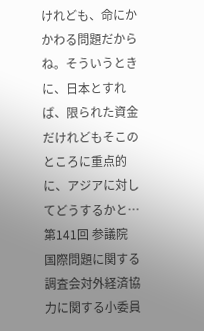けれども、命にかかわる問題だからね。そういうときに、日本とすれば、限られた資金だけれどもそこのところに重点的に、アジアに対してどうするかと…
第141回 参議院 国際問題に関する調査会対外経済協力に関する小委員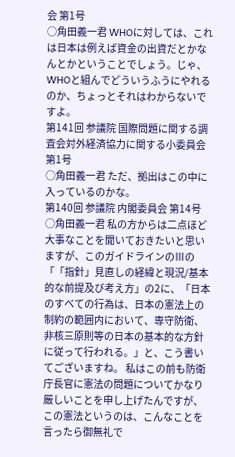会 第1号
○角田義一君 WHOに対しては、これは日本は例えば資金の出資だとかなんとかということでしょう。じゃ、WHOと組んでどういうふうにやれるのか、ちょっとそれはわからないですよ。
第141回 参議院 国際問題に関する調査会対外経済協力に関する小委員会 第1号
○角田義一君 ただ、拠出はこの中に入っているのかな。
第140回 参議院 内閣委員会 第14号
○角田義一君 私の方からは二点ほど大事なことを聞いておきたいと思いますが、このガイドラインのⅢの「「指針」見直しの経緯と現況/基本的な前提及び考え方」の2に、「日本のすべての行為は、日本の憲法上の制約の範囲内において、専守防衛、非核三原則等の日本の基本的な方針に従って行われる。」と、こう書いてございますね。 私はこの前も防衛庁長官に憲法の問題についてかなり厳しいことを申し上げたんですが、この憲法というのは、こんなことを言ったら御無礼で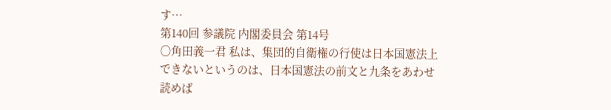す…
第140回 参議院 内閣委員会 第14号
○角田義一君 私は、集団的自衛権の行使は日本国憲法上できないというのは、日本国憲法の前文と九条をあわせ読めば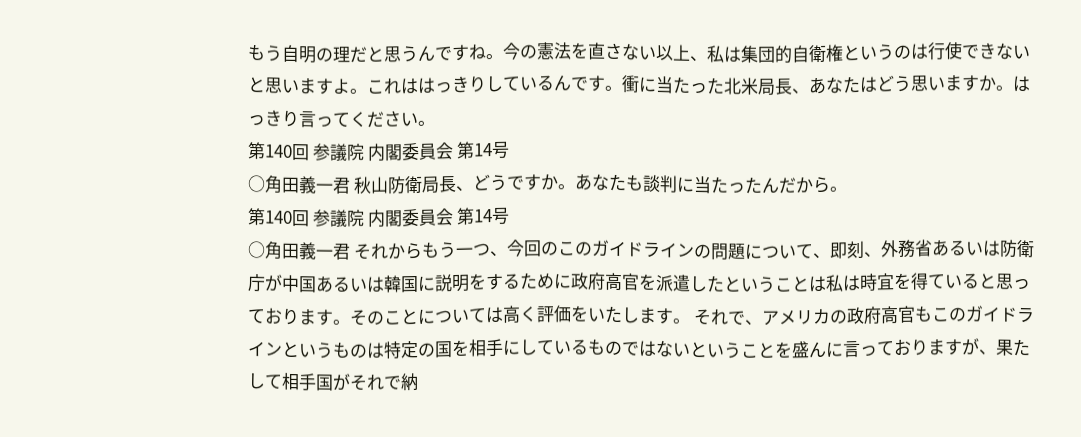もう自明の理だと思うんですね。今の憲法を直さない以上、私は集団的自衛権というのは行使できないと思いますよ。これははっきりしているんです。衝に当たった北米局長、あなたはどう思いますか。はっきり言ってください。
第140回 参議院 内閣委員会 第14号
○角田義一君 秋山防衛局長、どうですか。あなたも談判に当たったんだから。
第140回 参議院 内閣委員会 第14号
○角田義一君 それからもう一つ、今回のこのガイドラインの問題について、即刻、外務省あるいは防衛庁が中国あるいは韓国に説明をするために政府高官を派遣したということは私は時宜を得ていると思っております。そのことについては高く評価をいたします。 それで、アメリカの政府高官もこのガイドラインというものは特定の国を相手にしているものではないということを盛んに言っておりますが、果たして相手国がそれで納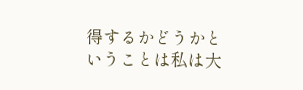得するかどうかということは私は大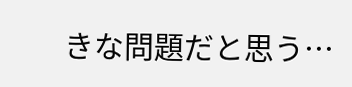きな問題だと思う…